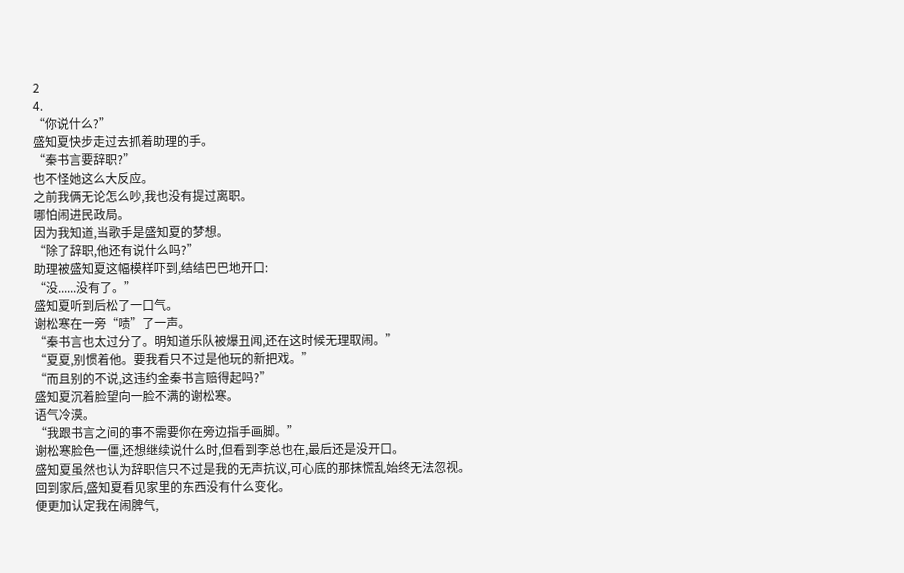2
4.
“你说什么?”
盛知夏快步走过去抓着助理的手。
“秦书言要辞职?”
也不怪她这么大反应。
之前我俩无论怎么吵,我也没有提过离职。
哪怕闹进民政局。
因为我知道,当歌手是盛知夏的梦想。
“除了辞职,他还有说什么吗?”
助理被盛知夏这幅模样吓到,结结巴巴地开口:
“没......没有了。”
盛知夏听到后松了一口气。
谢松寒在一旁“啧”了一声。
“秦书言也太过分了。明知道乐队被爆丑闻,还在这时候无理取闹。”
“夏夏,别惯着他。要我看只不过是他玩的新把戏。”
“而且别的不说,这违约金秦书言赔得起吗?”
盛知夏沉着脸望向一脸不满的谢松寒。
语气冷漠。
“我跟书言之间的事不需要你在旁边指手画脚。”
谢松寒脸色一僵,还想继续说什么时,但看到李总也在,最后还是没开口。
盛知夏虽然也认为辞职信只不过是我的无声抗议,可心底的那抹慌乱始终无法忽视。
回到家后,盛知夏看见家里的东西没有什么变化。
便更加认定我在闹脾气,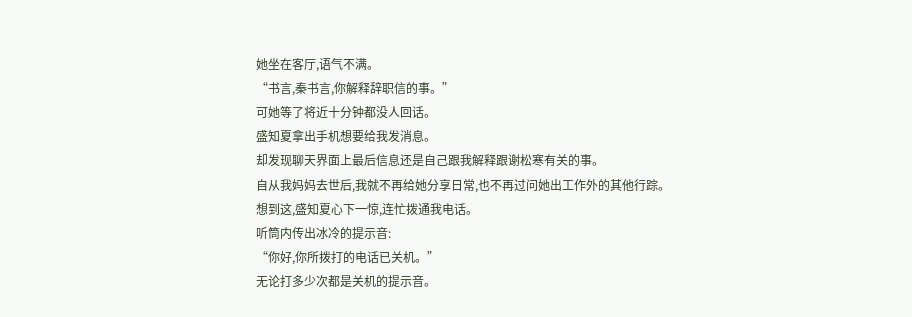她坐在客厅,语气不满。
“书言,秦书言,你解释辞职信的事。”
可她等了将近十分钟都没人回话。
盛知夏拿出手机想要给我发消息。
却发现聊天界面上最后信息还是自己跟我解释跟谢松寒有关的事。
自从我妈妈去世后,我就不再给她分享日常,也不再过问她出工作外的其他行踪。
想到这,盛知夏心下一惊,连忙拨通我电话。
听筒内传出冰冷的提示音:
“你好,你所拨打的电话已关机。”
无论打多少次都是关机的提示音。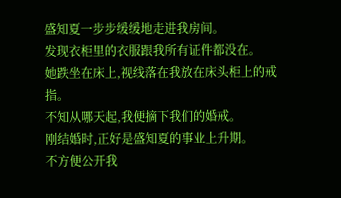盛知夏一步步缓缓地走进我房间。
发现衣柜里的衣服跟我所有证件都没在。
她跌坐在床上,视线落在我放在床头柜上的戒指。
不知从哪天起,我便摘下我们的婚戒。
刚结婚时,正好是盛知夏的事业上升期。
不方便公开我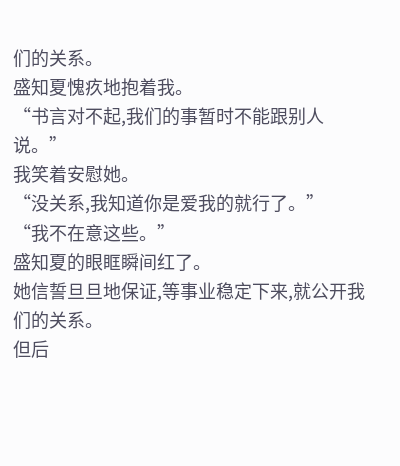们的关系。
盛知夏愧疚地抱着我。
“书言对不起,我们的事暂时不能跟别人说。”
我笑着安慰她。
“没关系,我知道你是爱我的就行了。”
“我不在意这些。”
盛知夏的眼眶瞬间红了。
她信誓旦旦地保证,等事业稳定下来,就公开我们的关系。
但后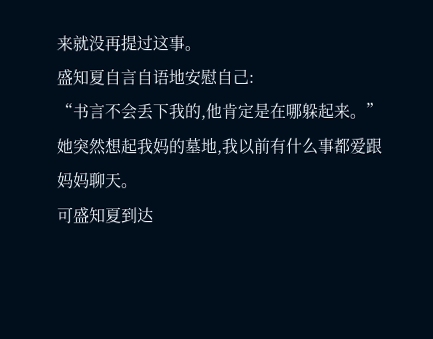来就没再提过这事。
盛知夏自言自语地安慰自己:
“书言不会丢下我的,他肯定是在哪躲起来。”
她突然想起我妈的墓地,我以前有什么事都爱跟妈妈聊天。
可盛知夏到达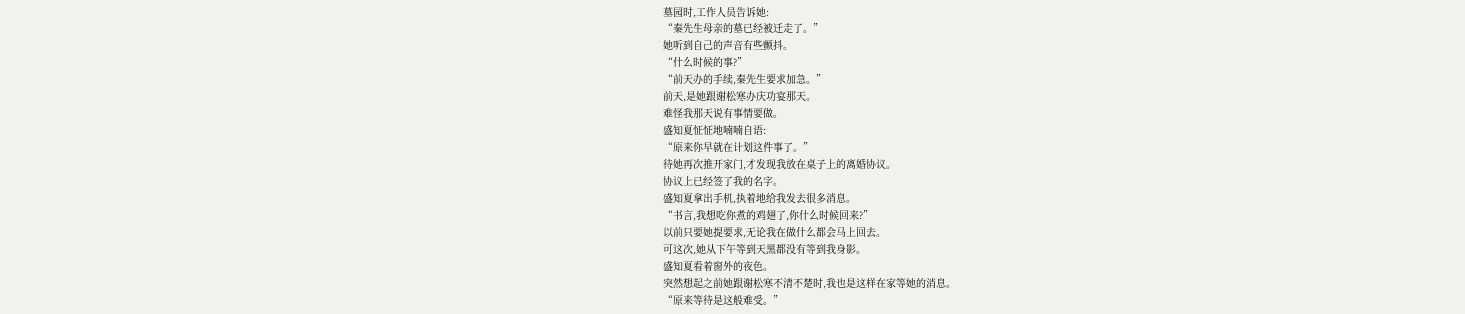墓园时,工作人员告诉她:
“秦先生母亲的墓已经被迁走了。”
她听到自己的声音有些颤抖。
“什么时候的事?”
“前天办的手续,秦先生要求加急。”
前天,是她跟谢松寒办庆功宴那天。
难怪我那天说有事情要做。
盛知夏怔怔地喃喃自语:
“原来你早就在计划这件事了。”
待她再次推开家门,才发现我放在桌子上的离婚协议。
协议上已经签了我的名字。
盛知夏拿出手机,执着地给我发去很多消息。
“书言,我想吃你煮的鸡翅了,你什么时候回来?”
以前只要她提要求,无论我在做什么都会马上回去。
可这次,她从下午等到天黑都没有等到我身影。
盛知夏看着窗外的夜色。
突然想起之前她跟谢松寒不清不楚时,我也是这样在家等她的消息。
“原来等待是这般难受。”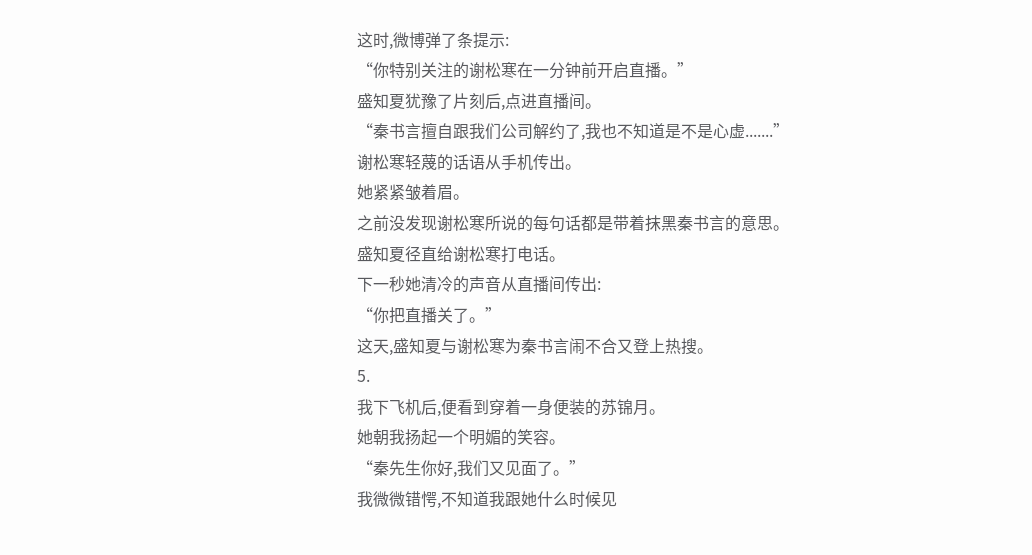这时,微博弹了条提示:
“你特别关注的谢松寒在一分钟前开启直播。”
盛知夏犹豫了片刻后,点进直播间。
“秦书言擅自跟我们公司解约了,我也不知道是不是心虚.......”
谢松寒轻蔑的话语从手机传出。
她紧紧皱着眉。
之前没发现谢松寒所说的每句话都是带着抹黑秦书言的意思。
盛知夏径直给谢松寒打电话。
下一秒她清冷的声音从直播间传出:
“你把直播关了。”
这天,盛知夏与谢松寒为秦书言闹不合又登上热搜。
5.
我下飞机后,便看到穿着一身便装的苏锦月。
她朝我扬起一个明媚的笑容。
“秦先生你好,我们又见面了。”
我微微错愕,不知道我跟她什么时候见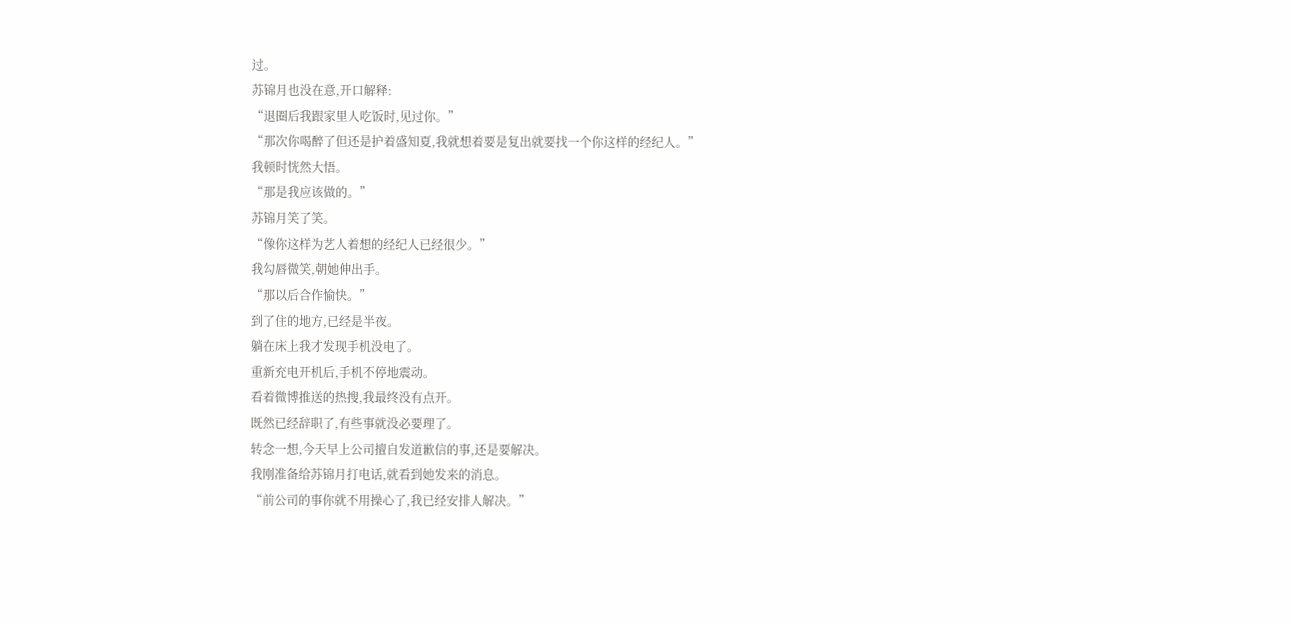过。
苏锦月也没在意,开口解释:
“退圈后我跟家里人吃饭时,见过你。”
“那次你喝醉了但还是护着盛知夏,我就想着要是复出就要找一个你这样的经纪人。”
我顿时恍然大悟。
“那是我应该做的。”
苏锦月笑了笑。
“像你这样为艺人着想的经纪人已经很少。”
我勾唇微笑,朝她伸出手。
“那以后合作愉快。”
到了住的地方,已经是半夜。
躺在床上我才发现手机没电了。
重新充电开机后,手机不停地震动。
看着微博推送的热搜,我最终没有点开。
既然已经辞职了,有些事就没必要理了。
转念一想,今天早上公司擅自发道歉信的事,还是要解决。
我刚准备给苏锦月打电话,就看到她发来的消息。
“前公司的事你就不用操心了,我已经安排人解决。”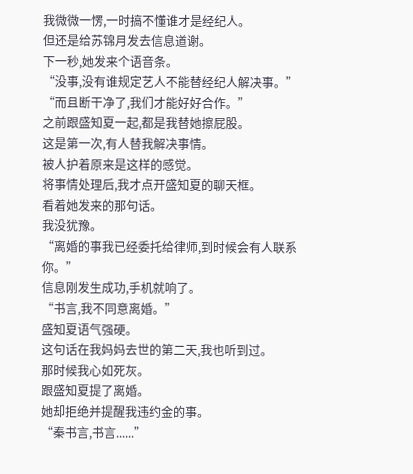我微微一愣,一时搞不懂谁才是经纪人。
但还是给苏锦月发去信息道谢。
下一秒,她发来个语音条。
“没事,没有谁规定艺人不能替经纪人解决事。”
“而且断干净了,我们才能好好合作。”
之前跟盛知夏一起,都是我替她擦屁股。
这是第一次,有人替我解决事情。
被人护着原来是这样的感觉。
将事情处理后,我才点开盛知夏的聊天框。
看着她发来的那句话。
我没犹豫。
“离婚的事我已经委托给律师,到时候会有人联系你。”
信息刚发生成功,手机就响了。
“书言,我不同意离婚。”
盛知夏语气强硬。
这句话在我妈妈去世的第二天,我也听到过。
那时候我心如死灰。
跟盛知夏提了离婚。
她却拒绝并提醒我违约金的事。
“秦书言,书言......”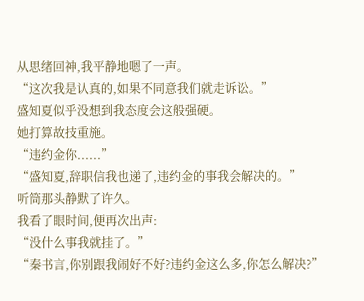从思绪回神,我平静地嗯了一声。
“这次我是认真的,如果不同意我们就走诉讼。”
盛知夏似乎没想到我态度会这般强硬。
她打算故技重施。
“违约金你......”
“盛知夏,辞职信我也递了,违约金的事我会解决的。”
听筒那头静默了许久。
我看了眼时间,便再次出声:
“没什么事我就挂了。”
“秦书言,你别跟我闹好不好?违约金这么多,你怎么解决?”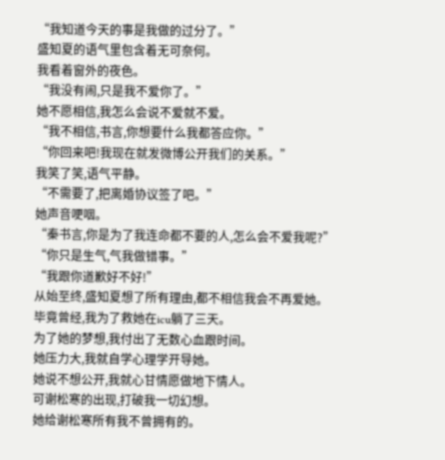“我知道今天的事是我做的过分了。”
盛知夏的语气里包含着无可奈何。
我看着窗外的夜色。
“我没有闹,只是我不爱你了。”
她不愿相信,我怎么会说不爱就不爱。
“我不相信,书言,你想要什么我都答应你。”
“你回来吧!我现在就发微博公开我们的关系。”
我笑了笑,语气平静。
“不需要了,把离婚协议签了吧。”
她声音哽咽。
“秦书言,你是为了我连命都不要的人,怎么会不爱我呢?”
“你只是生气,气我做错事。”
“我跟你道歉好不好!”
从始至终,盛知夏想了所有理由,都不相信我会不再爱她。
毕竟曾经,我为了救她在icu躺了三天。
为了她的梦想,我付出了无数心血跟时间。
她压力大,我就自学心理学开导她。
她说不想公开,我就心甘情愿做地下情人。
可谢松寒的出现,打破我一切幻想。
她给谢松寒所有我不曾拥有的。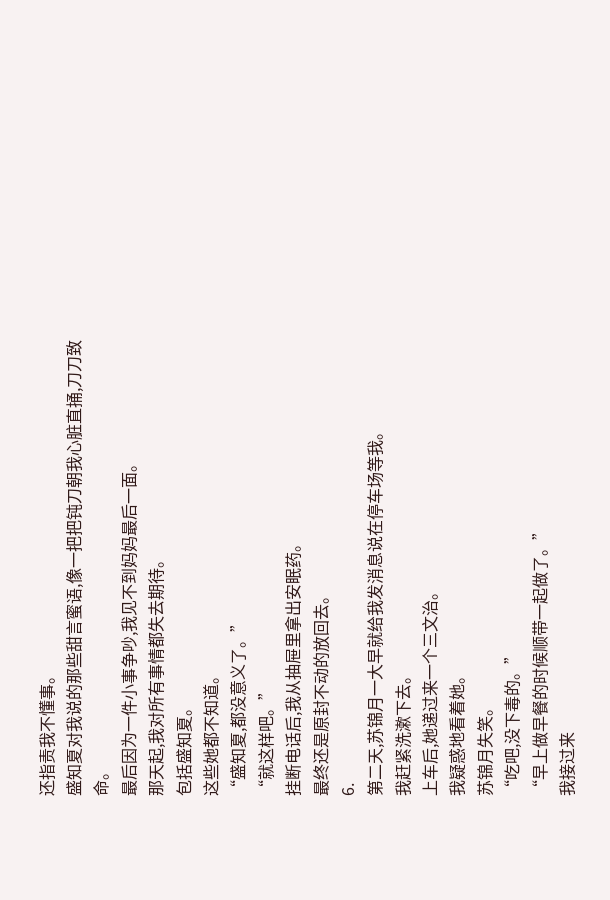还指责我不懂事。
盛知夏对我说的那些甜言蜜语,像一把把钝刀朝我心脏直捅,刀刀致命。
最后因为一件小事争吵,我见不到妈妈最后一面。
那天起,我对所有事情都失去期待。
包括盛知夏。
这些她都不知道。
“盛知夏,都没意义了。”
“就这样吧。”
挂断电话后,我从抽屉里拿出安眠药。
最终还是原封不动的放回去。
6.
第二天,苏锦月一大早就给我发消息说在停车场等我。
我赶紧洗漱下去。
上车后,她递过来一个三文治。
我疑惑地看着她。
苏锦月失笑。
“吃吧,没下毒的。”
“早上做早餐的时候顺带一起做了。”
我接过来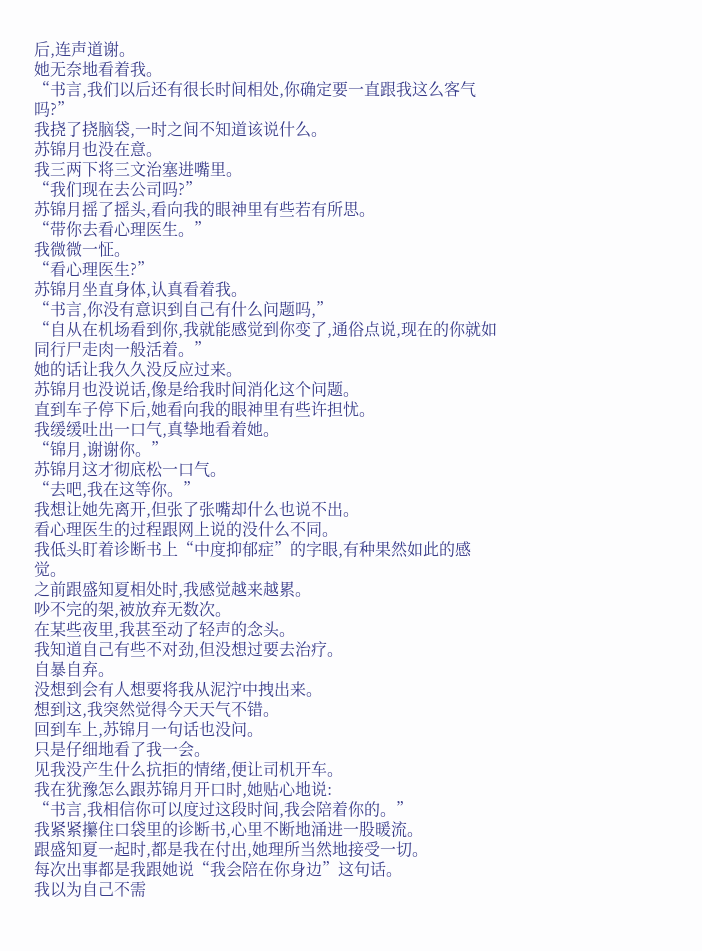后,连声道谢。
她无奈地看着我。
“书言,我们以后还有很长时间相处,你确定要一直跟我这么客气吗?”
我挠了挠脑袋,一时之间不知道该说什么。
苏锦月也没在意。
我三两下将三文治塞进嘴里。
“我们现在去公司吗?”
苏锦月摇了摇头,看向我的眼神里有些若有所思。
“带你去看心理医生。”
我微微一怔。
“看心理医生?”
苏锦月坐直身体,认真看着我。
“书言,你没有意识到自己有什么问题吗,”
“自从在机场看到你,我就能感觉到你变了,通俗点说,现在的你就如同行尸走肉一般活着。”
她的话让我久久没反应过来。
苏锦月也没说话,像是给我时间消化这个问题。
直到车子停下后,她看向我的眼神里有些许担忧。
我缓缓吐出一口气,真挚地看着她。
“锦月,谢谢你。”
苏锦月这才彻底松一口气。
“去吧,我在这等你。”
我想让她先离开,但张了张嘴却什么也说不出。
看心理医生的过程跟网上说的没什么不同。
我低头盯着诊断书上“中度抑郁症”的字眼,有种果然如此的感觉。
之前跟盛知夏相处时,我感觉越来越累。
吵不完的架,被放弃无数次。
在某些夜里,我甚至动了轻声的念头。
我知道自己有些不对劲,但没想过要去治疗。
自暴自弃。
没想到会有人想要将我从泥泞中拽出来。
想到这,我突然觉得今天天气不错。
回到车上,苏锦月一句话也没问。
只是仔细地看了我一会。
见我没产生什么抗拒的情绪,便让司机开车。
我在犹豫怎么跟苏锦月开口时,她贴心地说:
“书言,我相信你可以度过这段时间,我会陪着你的。”
我紧紧攥住口袋里的诊断书,心里不断地涌进一股暖流。
跟盛知夏一起时,都是我在付出,她理所当然地接受一切。
每次出事都是我跟她说“我会陪在你身边”这句话。
我以为自己不需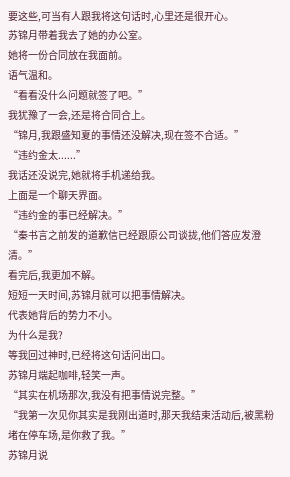要这些,可当有人跟我将这句话时,心里还是很开心。
苏锦月带着我去了她的办公室。
她将一份合同放在我面前。
语气温和。
“看看没什么问题就签了吧。”
我犹豫了一会,还是将合同合上。
“锦月,我跟盛知夏的事情还没解决,现在签不合适。”
“违约金太......”
我话还没说完,她就将手机递给我。
上面是一个聊天界面。
“违约金的事已经解决。”
“秦书言之前发的道歉信已经跟原公司谈拢,他们答应发澄清。”
看完后,我更加不解。
短短一天时间,苏锦月就可以把事情解决。
代表她背后的势力不小。
为什么是我?
等我回过神时,已经将这句话问出口。
苏锦月端起咖啡,轻笑一声。
“其实在机场那次,我没有把事情说完整。”
“我第一次见你其实是我刚出道时,那天我结束活动后,被黑粉堵在停车场,是你救了我。”
苏锦月说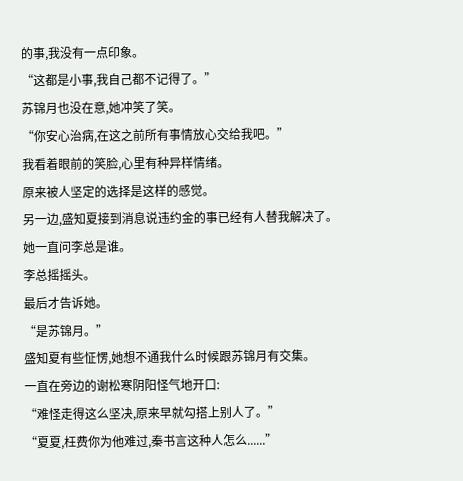的事,我没有一点印象。
“这都是小事,我自己都不记得了。”
苏锦月也没在意,她冲笑了笑。
“你安心治病,在这之前所有事情放心交给我吧。”
我看着眼前的笑脸,心里有种异样情绪。
原来被人坚定的选择是这样的感觉。
另一边,盛知夏接到消息说违约金的事已经有人替我解决了。
她一直问李总是谁。
李总摇摇头。
最后才告诉她。
“是苏锦月。”
盛知夏有些怔愣,她想不通我什么时候跟苏锦月有交集。
一直在旁边的谢松寒阴阳怪气地开口:
“难怪走得这么坚决,原来早就勾搭上别人了。”
“夏夏,枉费你为他难过,秦书言这种人怎么......”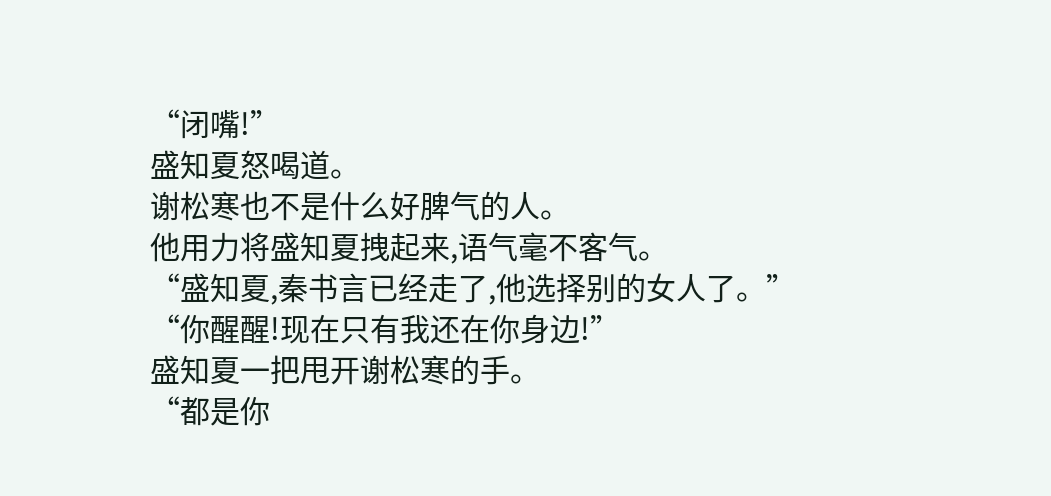“闭嘴!”
盛知夏怒喝道。
谢松寒也不是什么好脾气的人。
他用力将盛知夏拽起来,语气毫不客气。
“盛知夏,秦书言已经走了,他选择别的女人了。”
“你醒醒!现在只有我还在你身边!”
盛知夏一把甩开谢松寒的手。
“都是你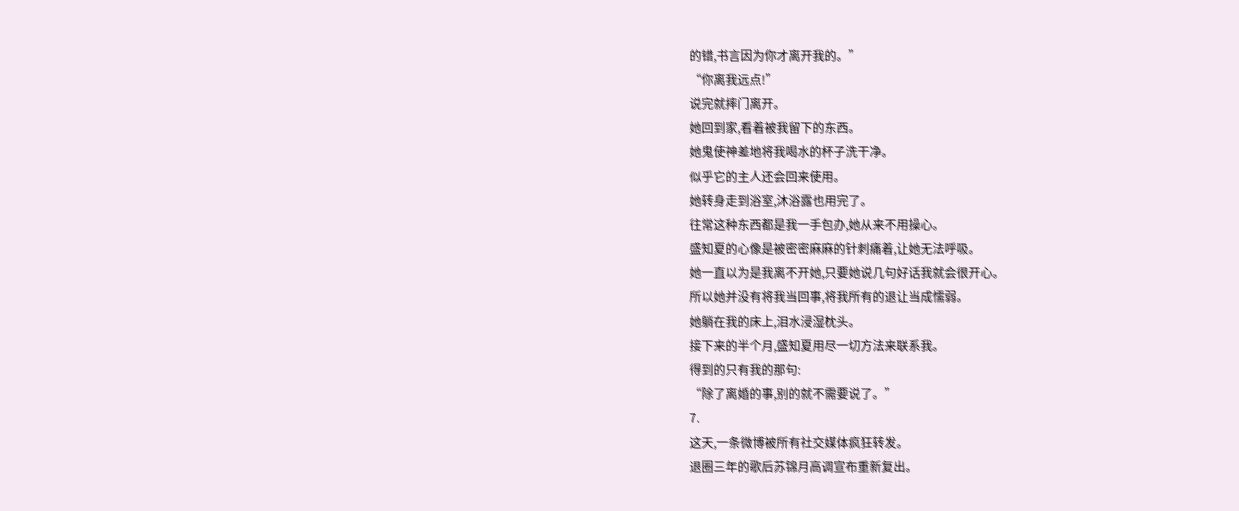的错,书言因为你才离开我的。”
“你离我远点!”
说完就摔门离开。
她回到家,看着被我留下的东西。
她鬼使神差地将我喝水的杯子洗干净。
似乎它的主人还会回来使用。
她转身走到浴室,沐浴露也用完了。
往常这种东西都是我一手包办,她从来不用操心。
盛知夏的心像是被密密麻麻的针刺痛着,让她无法呼吸。
她一直以为是我离不开她,只要她说几句好话我就会很开心。
所以她并没有将我当回事,将我所有的退让当成懦弱。
她躺在我的床上,泪水浸湿枕头。
接下来的半个月,盛知夏用尽一切方法来联系我。
得到的只有我的那句:
“除了离婚的事,别的就不需要说了。”
7.
这天,一条微博被所有社交媒体疯狂转发。
退圈三年的歌后苏锦月高调宣布重新复出。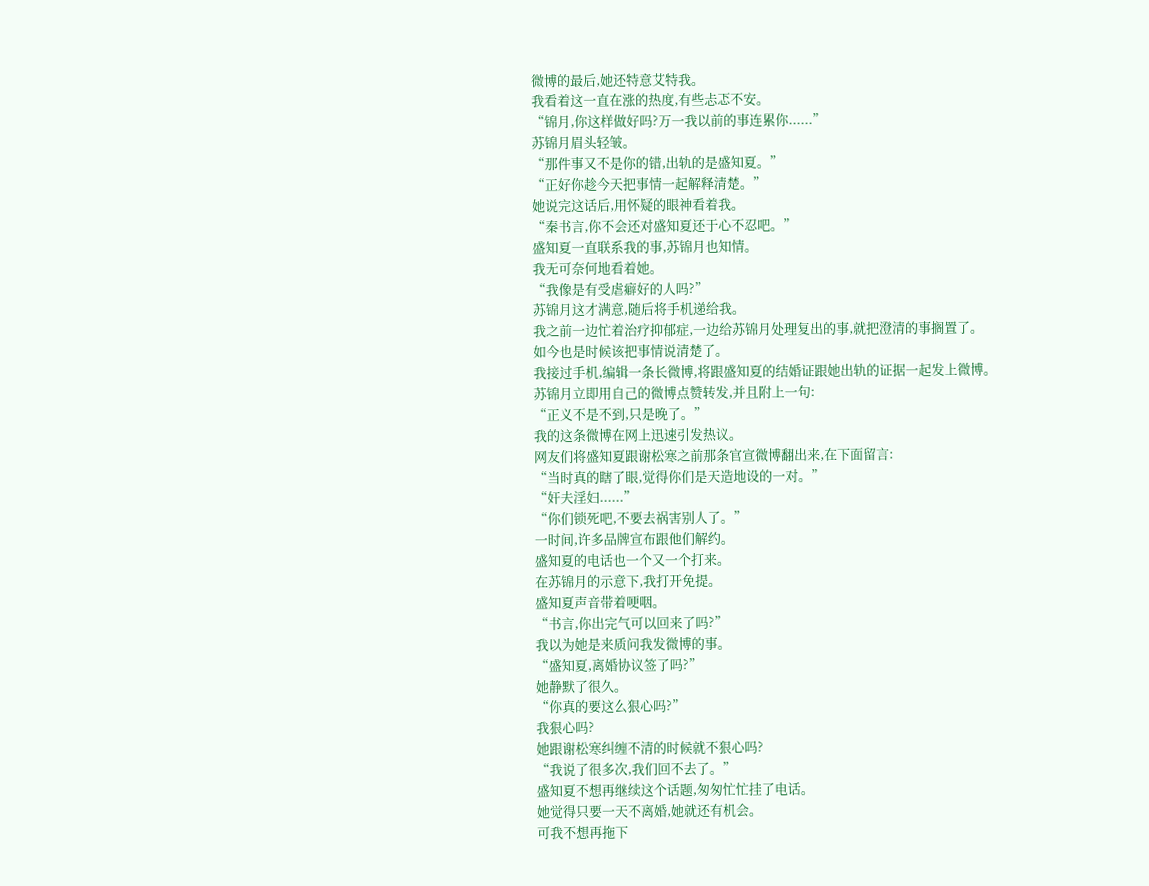微博的最后,她还特意艾特我。
我看着这一直在涨的热度,有些忐忑不安。
“锦月,你这样做好吗?万一我以前的事连累你......”
苏锦月眉头轻皱。
“那件事又不是你的错,出轨的是盛知夏。”
“正好你趁今天把事情一起解释清楚。”
她说完这话后,用怀疑的眼神看着我。
“秦书言,你不会还对盛知夏还于心不忍吧。”
盛知夏一直联系我的事,苏锦月也知情。
我无可奈何地看着她。
“我像是有受虐癖好的人吗?”
苏锦月这才满意,随后将手机递给我。
我之前一边忙着治疗抑郁症,一边给苏锦月处理复出的事,就把澄清的事搁置了。
如今也是时候该把事情说清楚了。
我接过手机,编辑一条长微博,将跟盛知夏的结婚证跟她出轨的证据一起发上微博。
苏锦月立即用自己的微博点赞转发,并且附上一句:
“正义不是不到,只是晚了。”
我的这条微博在网上迅速引发热议。
网友们将盛知夏跟谢松寒之前那条官宣微博翻出来,在下面留言:
“当时真的瞎了眼,觉得你们是天造地设的一对。”
“奸夫淫妇......”
“你们锁死吧,不要去祸害别人了。”
一时间,许多品牌宣布跟他们解约。
盛知夏的电话也一个又一个打来。
在苏锦月的示意下,我打开免提。
盛知夏声音带着哽咽。
“书言,你出完气可以回来了吗?”
我以为她是来质问我发微博的事。
“盛知夏,离婚协议签了吗?”
她静默了很久。
“你真的要这么狠心吗?”
我狠心吗?
她跟谢松寒纠缠不清的时候就不狠心吗?
“我说了很多次,我们回不去了。”
盛知夏不想再继续这个话题,匆匆忙忙挂了电话。
她觉得只要一天不离婚,她就还有机会。
可我不想再拖下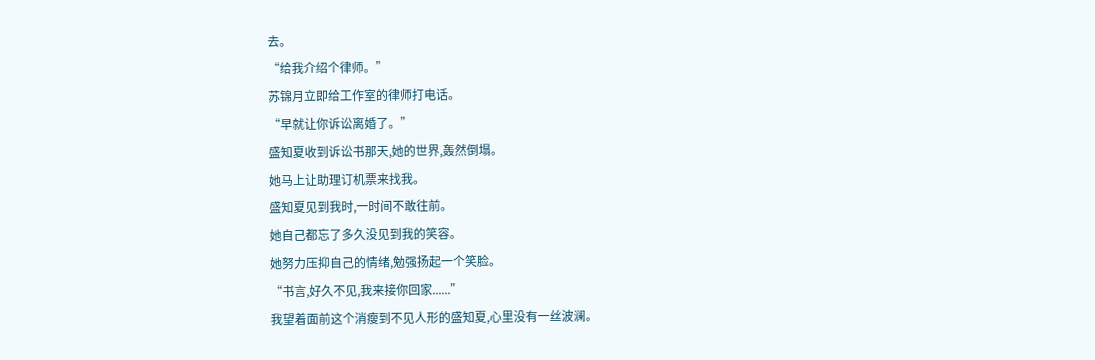去。
“给我介绍个律师。”
苏锦月立即给工作室的律师打电话。
“早就让你诉讼离婚了。”
盛知夏收到诉讼书那天,她的世界,轰然倒塌。
她马上让助理订机票来找我。
盛知夏见到我时,一时间不敢往前。
她自己都忘了多久没见到我的笑容。
她努力压抑自己的情绪,勉强扬起一个笑脸。
“书言,好久不见,我来接你回家......”
我望着面前这个消瘦到不见人形的盛知夏,心里没有一丝波澜。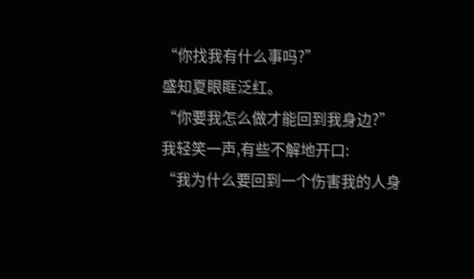“你找我有什么事吗?”
盛知夏眼眶泛红。
“你要我怎么做才能回到我身边?”
我轻笑一声,有些不解地开口:
“我为什么要回到一个伤害我的人身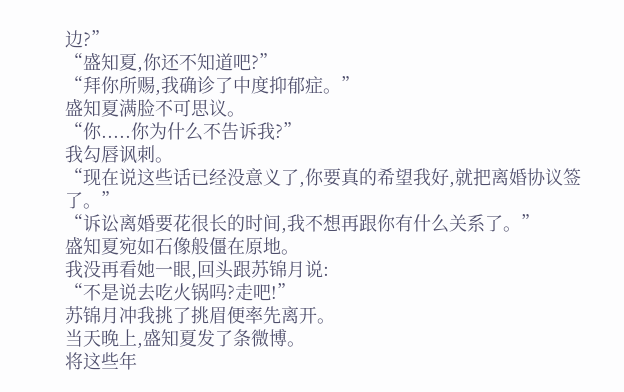边?”
“盛知夏,你还不知道吧?”
“拜你所赐,我确诊了中度抑郁症。”
盛知夏满脸不可思议。
“你.....你为什么不告诉我?”
我勾唇讽刺。
“现在说这些话已经没意义了,你要真的希望我好,就把离婚协议签了。”
“诉讼离婚要花很长的时间,我不想再跟你有什么关系了。”
盛知夏宛如石像般僵在原地。
我没再看她一眼,回头跟苏锦月说:
“不是说去吃火锅吗?走吧!”
苏锦月冲我挑了挑眉便率先离开。
当天晚上,盛知夏发了条微博。
将这些年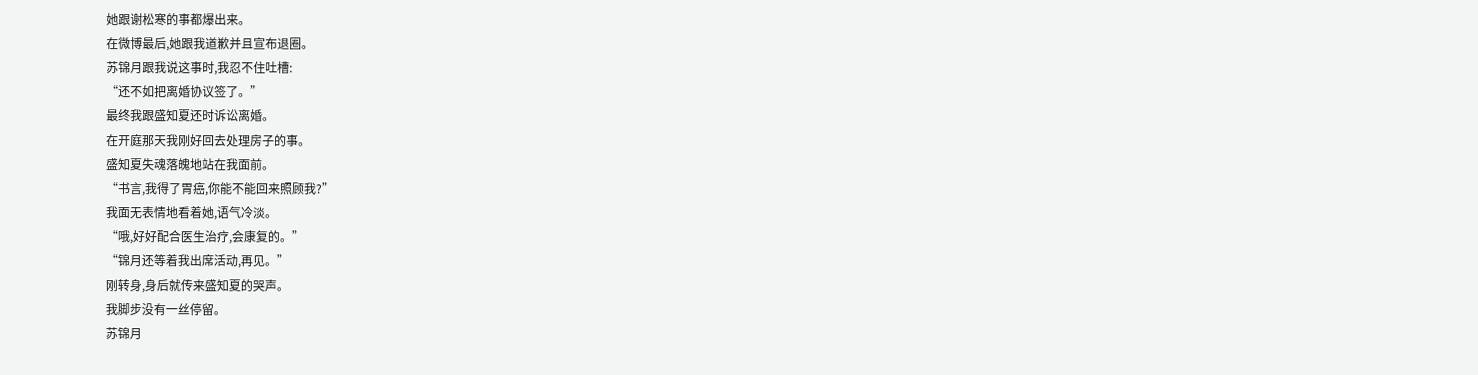她跟谢松寒的事都爆出来。
在微博最后,她跟我道歉并且宣布退圈。
苏锦月跟我说这事时,我忍不住吐槽:
“还不如把离婚协议签了。”
最终我跟盛知夏还时诉讼离婚。
在开庭那天我刚好回去处理房子的事。
盛知夏失魂落魄地站在我面前。
“书言,我得了胃癌,你能不能回来照顾我?”
我面无表情地看着她,语气冷淡。
“哦,好好配合医生治疗,会康复的。”
“锦月还等着我出席活动,再见。”
刚转身,身后就传来盛知夏的哭声。
我脚步没有一丝停留。
苏锦月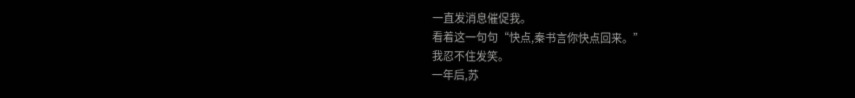一直发消息催促我。
看着这一句句“快点,秦书言你快点回来。”
我忍不住发笑。
一年后,苏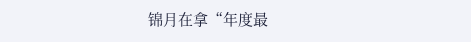锦月在拿“年度最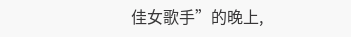佳女歌手”的晚上,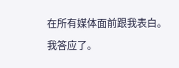在所有媒体面前跟我表白。
我答应了。